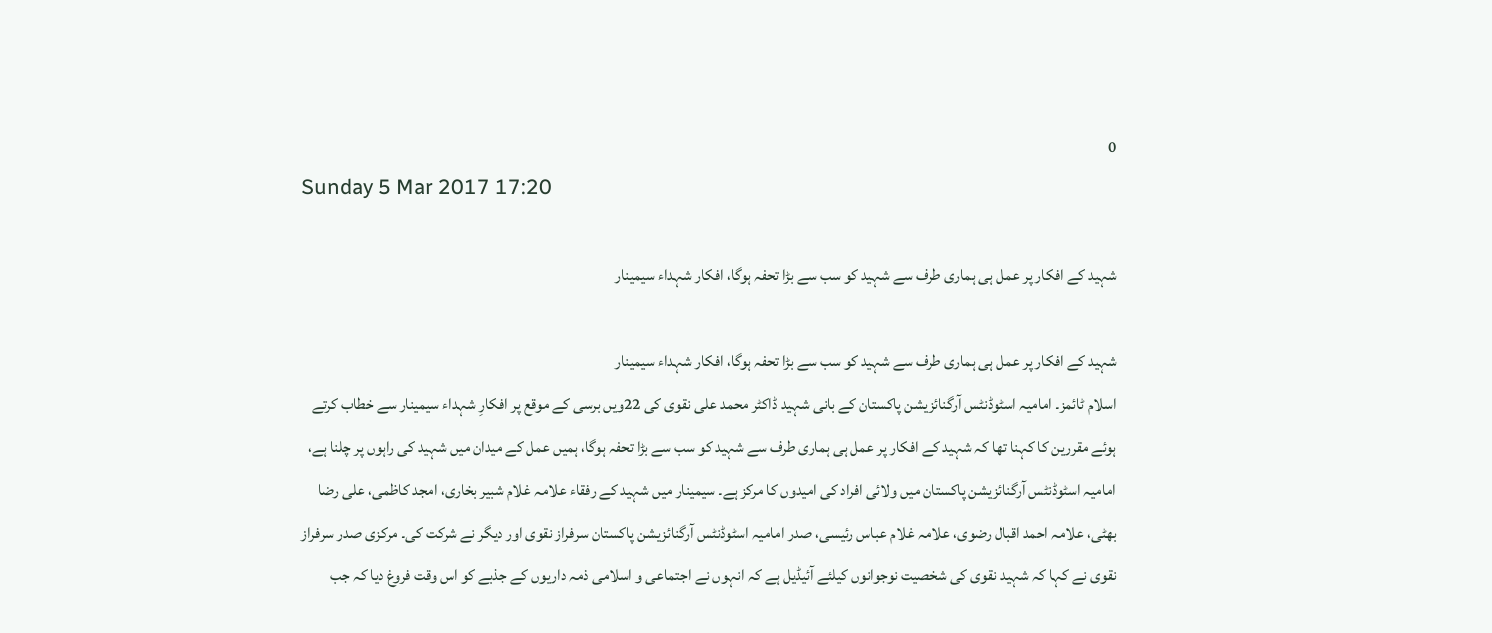0
Sunday 5 Mar 2017 17:20

شہید کے افکار پر عمل ہی ہماری طرف سے شہید کو سب سے بڑا تحفہ ہوگا، افکار شہداء سیمینار

شہید کے افکار پر عمل ہی ہماری طرف سے شہید کو سب سے بڑا تحفہ ہوگا، افکار شہداء سیمینار
اسلام ٹائمز۔ امامیہ اسٹوڈنٹس آرگنائزیشن پاکستان کے بانی شہید ڈاکٹر محمد علی نقوی کی 22ویں برسی کے موقع پر افکارِ شہداء سیمینار سے خطاب کرتے ہوئے مقررین کا کہنا تھا کہ شہید کے افکار پر عمل ہی ہماری طرف سے شہید کو سب سے بڑا تحفہ ہوگا، ہمیں عمل کے میدان میں شہید کی راہوں پر چلنا ہے، امامیہ اسٹوڈنٹس آرگنائزیشن پاکستان میں ولائی افراد کی امیدوں کا مرکز ہے۔ سیمینار میں شہید کے رفقاء علامہ غلام شبیر بخاری، امجد کاظمی، علی رضا بھٹی، علامہ احمد اقبال رضوی، علامہ غلام عباس رئیسی، صدر امامیہ اسٹوڈنٹس آرگنائزیشن پاکستان سرفراز نقوی اور دیگر نے شرکت کی۔ مرکزی صدر سرفراز نقوی نے کہا کہ شہید نقوی کی شخصیت نوجوانوں کیلئے آئیڈیل ہے کہ انہوں نے اجتماعی و اسلامی ذمہ داریوں کے جذبے کو اس وقت فروغ دیا کہ جب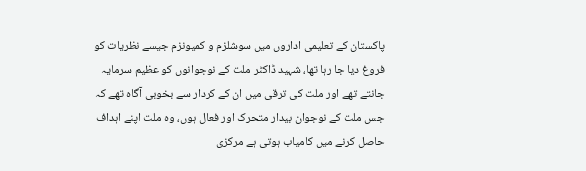پاکستان کے تعلیمی اداروں میں سوشلزم و کمیونزم جیسے نظریات کو فروغ دیا جا رہا تھا، شہید ڈاکٹر ملت کے نوجوانوں کو عظیم سرمایہ جانتے تھے اور ملت کی ترقی میں ان کے کردار سے بخوبی آگاہ تھے کہ جس ملت کے نوجوان بیدار متحرک اور فعال ہوں، وہ ملت اپنے اہداف حاصل کرنے میں کامیاب ہوتی ہے مرکزی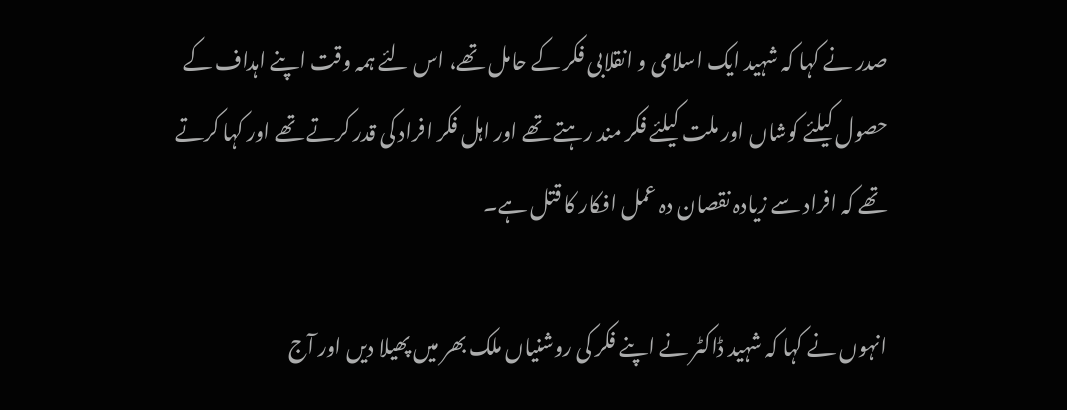صدر نے کہا کہ شہید ایک اسلامی و انقلابی فکر کے حامل تھے، اس لئے ہمہ وقت اپنے اہداف کے حصول کیلئے کوشاں اور ملت کیلئے فکر مند رہتے تھے اور اہل فکر افراد کی قدر کرتے تھے اور کہا کرتے تھے کہ افراد سے زیادہ نقصان دہ عمل افکار کا قتل ہے۔

انہوں نے کہا کہ شہید ڈاکٹر نے اپنے فکر کی روشنیاں ملک بھر میں پھیلا دیں اور آج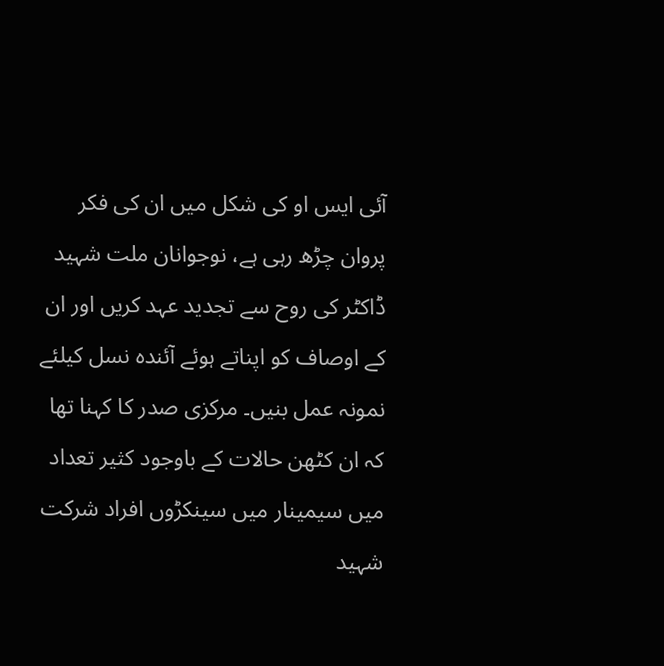آئی ایس او کی شکل میں ان کی فکر پروان چڑھ رہی ہے، نوجوانان ملت شہید ڈاکٹر کی روح سے تجدید عہد کریں اور ان کے اوصاف کو اپناتے ہوئے آئندہ نسل کیلئے نمونہ عمل بنیں۔ مرکزی صدر کا کہنا تھا کہ ان کٹھن حالات کے باوجود کثیر تعداد میں سیمینار میں سینکڑوں افراد شرکت شہید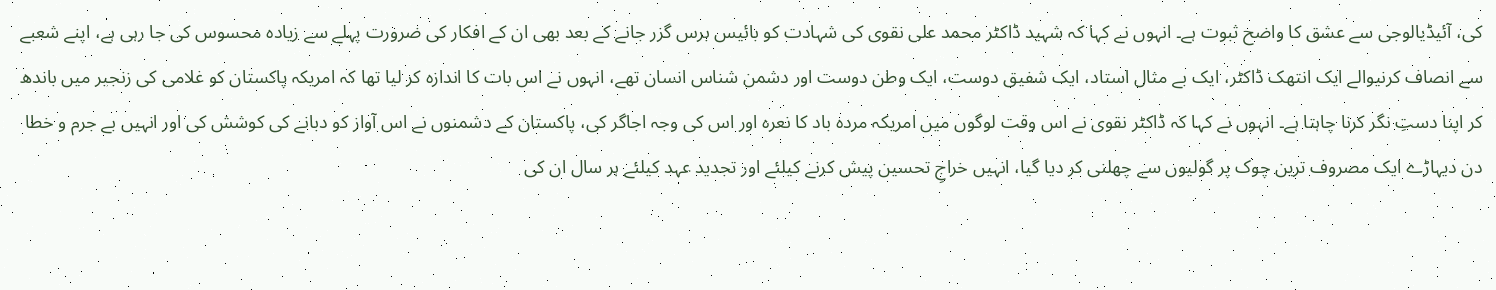کی، آئیڈیالوجی سے عشق کا واضح ثبوت ہے۔ انہوں نے کہا کہ شہید ڈاکٹر محمد علی نقوی کی شہادت کو بائیس برس گزر جانے کے بعد بھی ان کے افکار کی ضرورت پہلے سے زیادہ محسوس کی جا رہی ہے، اپنے شعبے سے انصاف کرنیوالے ایک انتھک ڈاکٹر، ایک بے مثال استاد، ایک شفیق دوست، ایک وطن دوست اور دشمن شناس انسان تھے، انہوں نے اس بات کا اندازہ کر لیا تھا کہ امریکہ پاکستان کو غلامی کی زنجیر میں باندھ کر اپنا دستِ نگر کرنا چاہتا ہے۔ انہوں نے کہا کہ ڈاکٹر نقوی نے اس وقت لوگوں میں امریکہ مردہ باد کا نعرہ اور اس کی وجہ اجاگر کی، پاکستان کے دشمنوں نے اس آواز کو دبانے کی کوشش کی اور انہیں بے جرم و خطا دن دیہاڑے ایک مصروف ترین چوک پر گولیوں سے چھلنی کر دیا گیا، انہیں خراجِ تحسین پیش کرنے کیلئے اور تجدید عہد کیلئے ہر سال ان کی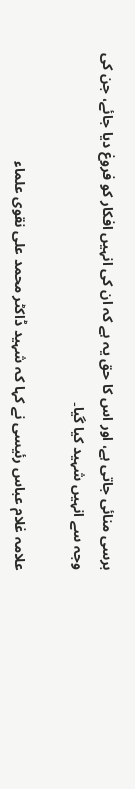برسی منائی جاتی ہے، اور اس کا حق یہ ہے کہ ان کی انہیں افکار کو فروغ دیا جائے، جن کی وجہ سے انہیں شہید کیا گیا۔

علامہ غلام عباس رئیسی نے کہا کہ شہید ڈاکٹر محمد علی نقوی علماء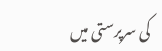کی سرپرستی میں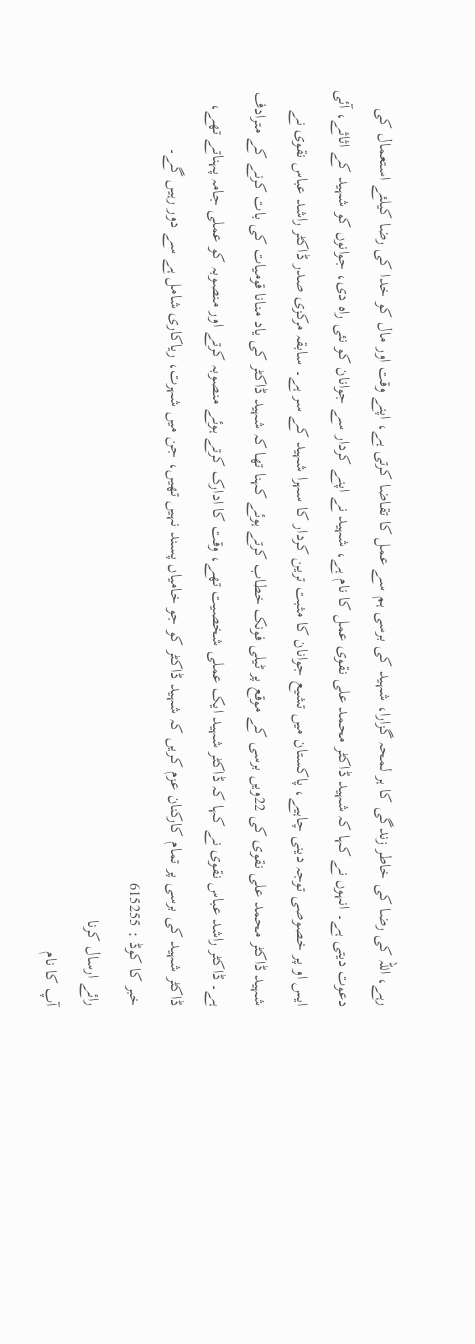رہے، اللہ کی رضا کی خاطر زندگی کا ہر لمحہ گزارا، شہید کی برسی ہم سے عمل کا تقاضا کرتی ہے، اپنے وقت اور مال کو خدا کی رضا کیلئے استعمال کی دعوت دیتی ہے۔ انہوں نے کہا کہ شہید ڈاکٹر محمد علی نقوی عمل کا نام ہے، شہید نے اپنے کردار سے جوانان کو نئی راہ دی، جوانوں کو شہید کے اثاثے، آئی ایس او پر خصوصی توجہ دینی چاہیے، پاکستان میں تشیع جوانان کا مثبت ترین کردار کا سہرا شہید کے سر ہے۔ سابقہ مرکزی صدر ڈاکٹر راشد عباس نقوی نے شہید ڈاکٹر محمد علی نقوی کی 22ویں برسی کے موقع پر ٹیلی فونک خطاب کرتے ہوئے کہنا تھا کہ شہید ڈاکٹر کی یاد منانا قومیات کی بات کرنے کے مترادف ہے۔ ڈاکٹر راشد عباس نقوی نے کہا کہ ڈاکٹر شہید ایک عملی شخصیت تھے، وقت کا ادارک کرتے ہوئے منصوبہ کرتے اور منصوبہ کو عملی جامہ پہناتے تھے، ڈاکٹر شہید کی برسی پر تمام کارکنان عزم کریں کہ شہید ڈاکٹر کو جو خامیاں پسند نہیں تھیں، جن میں شہرت، ریاکاری شامل ہے سے دور رہیں گے۔
خبر کا کوڈ : 615255
رائے ارسال کرنا
آپ کا نام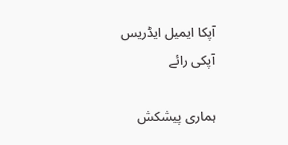آپکا ایمیل ایڈریس
آپکی رائے

ہماری پیشکش